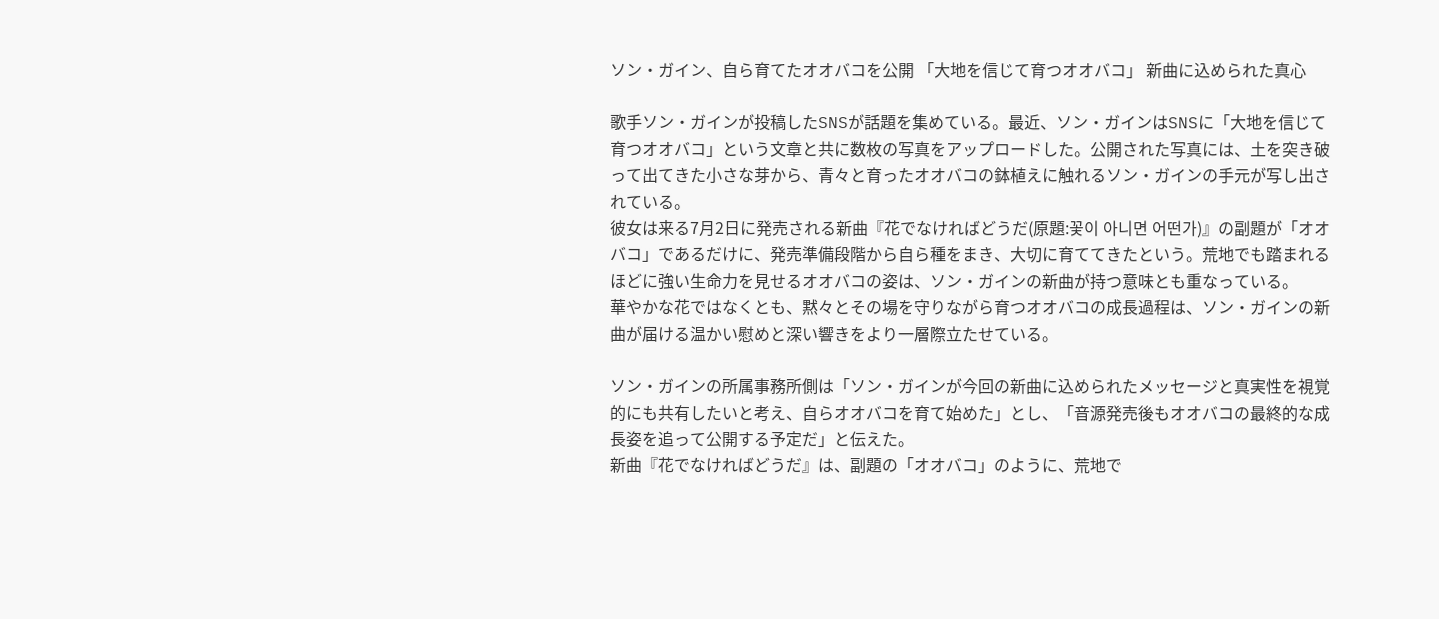ソン・ガイン、自ら育てたオオバコを公開 「大地を信じて育つオオバコ」 新曲に込められた真心

歌手ソン・ガインが投稿したSNSが話題を集めている。最近、ソン・ガインはSNSに「大地を信じて育つオオバコ」という文章と共に数枚の写真をアップロードした。公開された写真には、土を突き破って出てきた小さな芽から、青々と育ったオオバコの鉢植えに触れるソン・ガインの手元が写し出されている。
彼女は来る7月2日に発売される新曲『花でなければどうだ(原題:꽃이 아니면 어떤가)』の副題が「オオバコ」であるだけに、発売準備段階から自ら種をまき、大切に育ててきたという。荒地でも踏まれるほどに強い生命力を見せるオオバコの姿は、ソン・ガインの新曲が持つ意味とも重なっている。
華やかな花ではなくとも、黙々とその場を守りながら育つオオバコの成長過程は、ソン・ガインの新曲が届ける温かい慰めと深い響きをより一層際立たせている。

ソン・ガインの所属事務所側は「ソン・ガインが今回の新曲に込められたメッセージと真実性を視覚的にも共有したいと考え、自らオオバコを育て始めた」とし、「音源発売後もオオバコの最終的な成長姿を追って公開する予定だ」と伝えた。
新曲『花でなければどうだ』は、副題の「オオバコ」のように、荒地で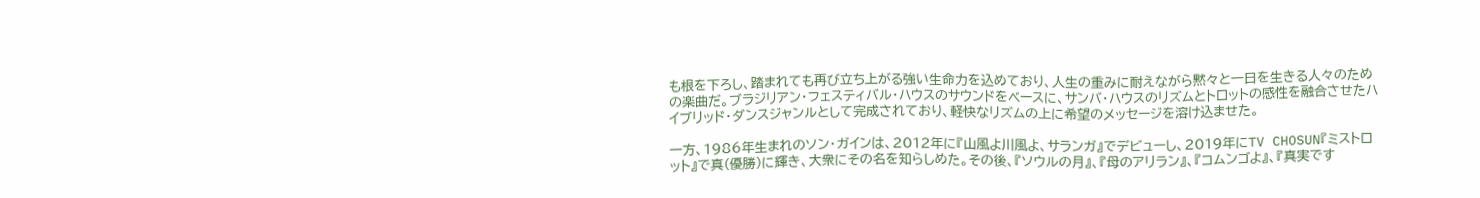も根を下ろし、踏まれても再び立ち上がる強い生命力を込めており、人生の重みに耐えながら黙々と一日を生きる人々のための楽曲だ。ブラジリアン・フェスティバル・ハウスのサウンドをベースに、サンバ・ハウスのリズムとトロットの感性を融合させたハイブリッド・ダンスジャンルとして完成されており、軽快なリズムの上に希望のメッセージを溶け込ませた。

一方、1986年生まれのソン・ガインは、2012年に『山風よ川風よ、サランガ』でデビューし、2019年にTV CHOSUN『ミストロット』で真(優勝)に輝き、大衆にその名を知らしめた。その後、『ソウルの月』、『母のアリラン』、『コムンゴよ』、『真実です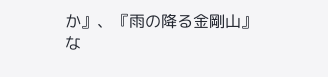か』、『雨の降る金剛山』な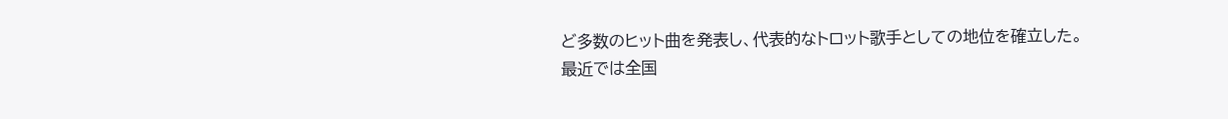ど多数のヒット曲を発表し、代表的なトロット歌手としての地位を確立した。
最近では全国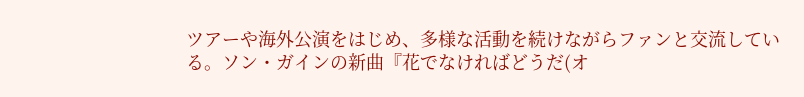ツアーや海外公演をはじめ、多様な活動を続けながらファンと交流している。ソン・ガインの新曲『花でなければどうだ(オ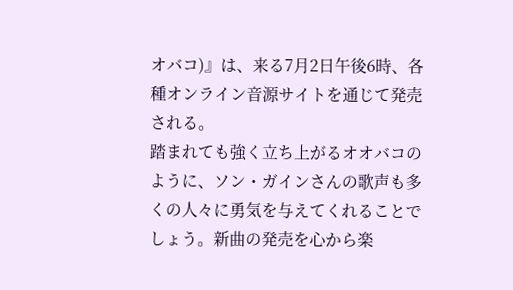オバコ)』は、来る7月2日午後6時、各種オンライン音源サイトを通じて発売される。
踏まれても強く立ち上がるオオバコのように、ソン・ガインさんの歌声も多くの人々に勇気を与えてくれることでしょう。新曲の発売を心から楽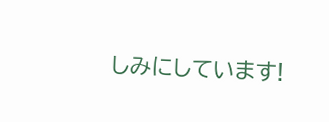しみにしています!